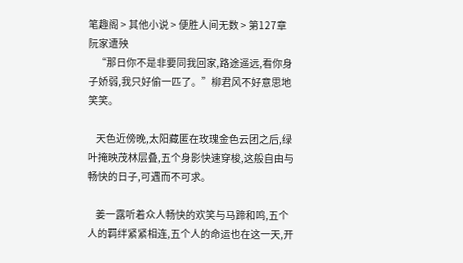笔趣阁 > 其他小说 > 便胜人间无数 > 第127章 阮家遭殃
    “那日你不是非要同我回家,路途遥远,看你身子娇弱,我只好偷一匹了。”柳君风不好意思地笑笑。

    天色近傍晚,太阳藏匿在玫瑰金色云团之后,绿叶掩映茂林层叠,五个身影快速穿梭,这般自由与畅快的日子,可遇而不可求。

    姜一露听着众人畅快的欢笑与马蹄和鸣,五个人的羁绊紧紧相连,五个人的命运也在这一天,开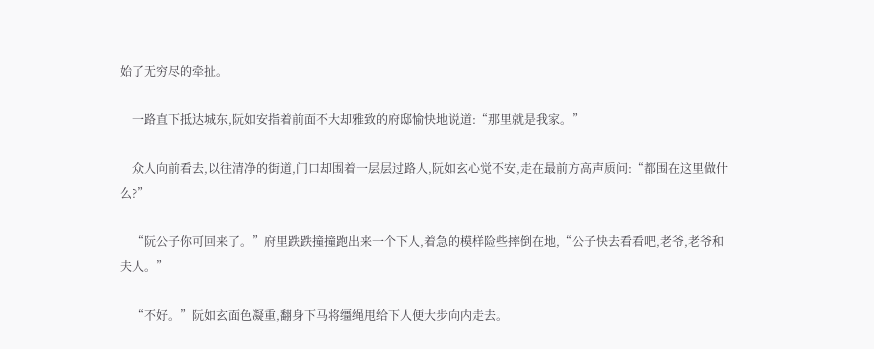始了无穷尽的牵扯。

    一路直下抵达城东,阮如安指着前面不大却雅致的府邸愉快地说道:“那里就是我家。”

    众人向前看去,以往清净的街道,门口却围着一层层过路人,阮如玄心觉不安,走在最前方高声质问:“都围在这里做什么?”

    “阮公子你可回来了。”府里跌跌撞撞跑出来一个下人,着急的模样险些摔倒在地,“公子快去看看吧,老爷,老爷和夫人。”

    “不好。”阮如玄面色凝重,翻身下马将缰绳甩给下人便大步向内走去。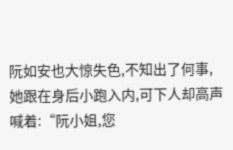阮如安也大惊失色,不知出了何事,她跟在身后小跑入内,可下人却高声喊着:“阮小姐,您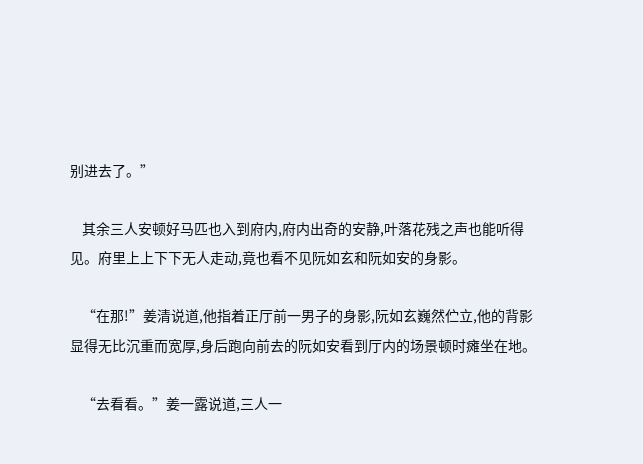别进去了。”

    其余三人安顿好马匹也入到府内,府内出奇的安静,叶落花残之声也能听得见。府里上上下下无人走动,竟也看不见阮如玄和阮如安的身影。

    “在那!”姜清说道,他指着正厅前一男子的身影,阮如玄巍然伫立,他的背影显得无比沉重而宽厚,身后跑向前去的阮如安看到厅内的场景顿时瘫坐在地。

    “去看看。”姜一露说道,三人一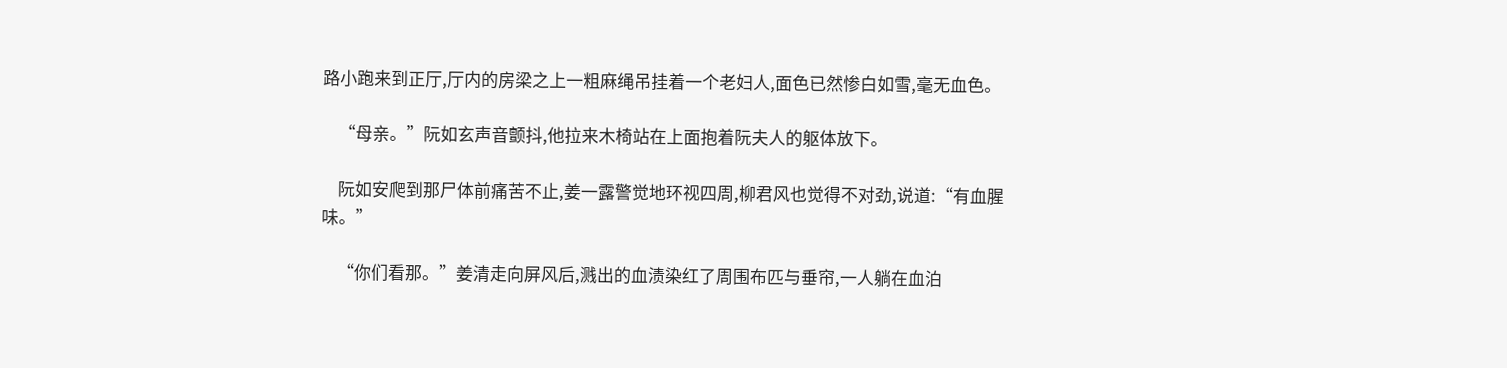路小跑来到正厅,厅内的房梁之上一粗麻绳吊挂着一个老妇人,面色已然惨白如雪,毫无血色。

    “母亲。”阮如玄声音颤抖,他拉来木椅站在上面抱着阮夫人的躯体放下。

    阮如安爬到那尸体前痛苦不止,姜一露警觉地环视四周,柳君风也觉得不对劲,说道:“有血腥味。”

    “你们看那。”姜清走向屏风后,溅出的血渍染红了周围布匹与垂帘,一人躺在血泊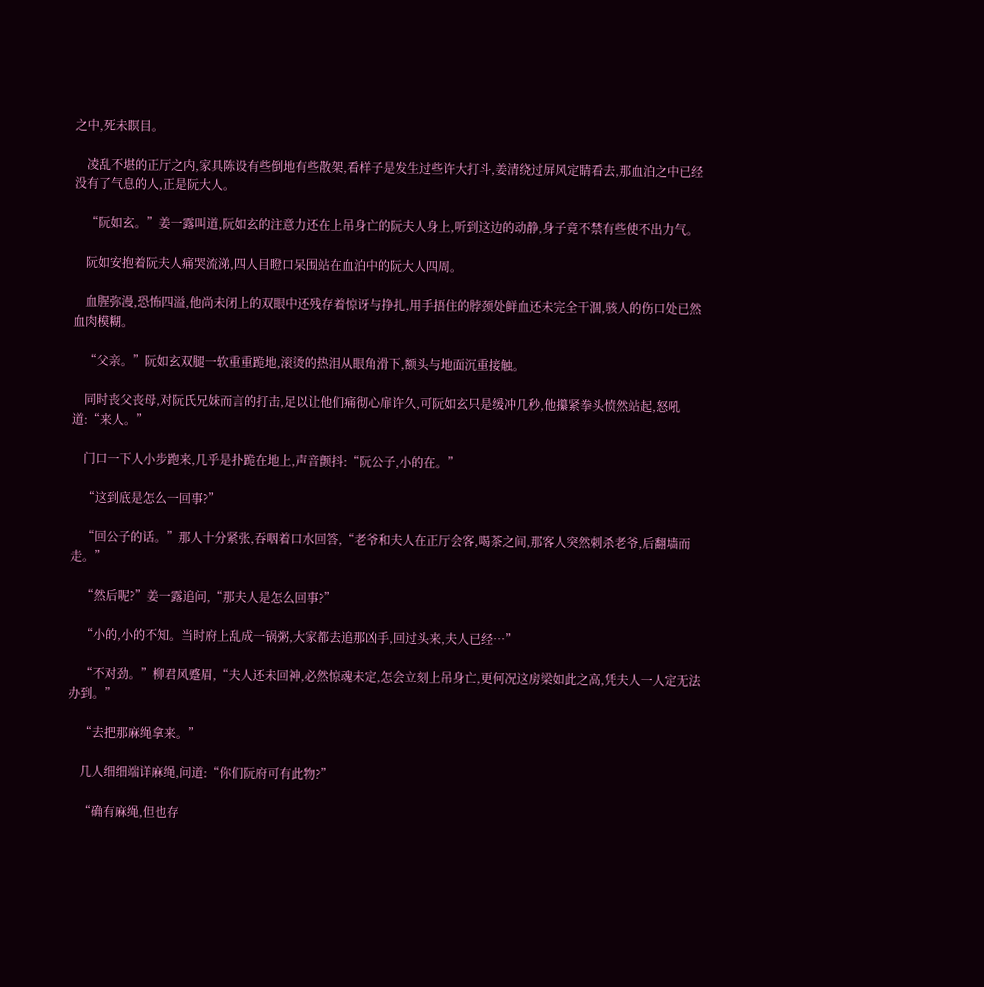之中,死未瞑目。

    凌乱不堪的正厅之内,家具陈设有些倒地有些散架,看样子是发生过些许大打斗,姜清绕过屏风定睛看去,那血泊之中已经没有了气息的人,正是阮大人。

    “阮如玄。”姜一露叫道,阮如玄的注意力还在上吊身亡的阮夫人身上,听到这边的动静,身子竟不禁有些使不出力气。

    阮如安抱着阮夫人痛哭流涕,四人目瞪口呆围站在血泊中的阮大人四周。

    血腥弥漫,恐怖四溢,他尚未闭上的双眼中还残存着惊讶与挣扎,用手捂住的脖颈处鲜血还未完全干涸,骇人的伤口处已然血肉模糊。

    “父亲。”阮如玄双腿一软重重跪地,滚烫的热泪从眼角滑下,额头与地面沉重接触。

    同时丧父丧母,对阮氏兄妹而言的打击,足以让他们痛彻心扉许久,可阮如玄只是缓冲几秒,他攥紧拳头愤然站起,怒吼道:“来人。”

    门口一下人小步跑来,几乎是扑跪在地上,声音颤抖:“阮公子,小的在。”

    “这到底是怎么一回事?”

    “回公子的话。”那人十分紧张,吞咽着口水回答,“老爷和夫人在正厅会客,喝茶之间,那客人突然刺杀老爷,后翻墙而走。”

    “然后呢?”姜一露追问,“那夫人是怎么回事?”

    “小的,小的不知。当时府上乱成一锅粥,大家都去追那凶手,回过头来,夫人已经…”

    “不对劲。”柳君风蹙眉,“夫人还未回神,必然惊魂未定,怎会立刻上吊身亡,更何况这房梁如此之高,凭夫人一人定无法办到。”

    “去把那麻绳拿来。”

    几人细细端详麻绳,问道:“你们阮府可有此物?”

    “确有麻绳,但也存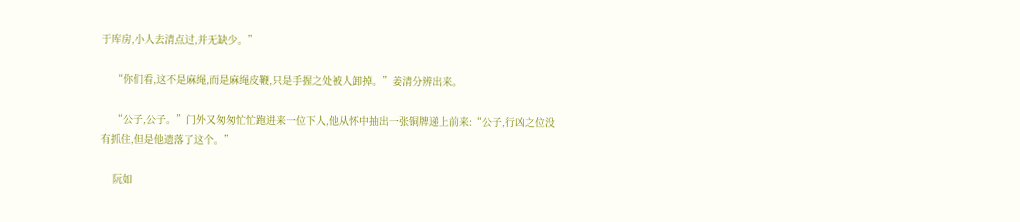于库房,小人去清点过,并无缺少。”

    “你们看,这不是麻绳,而是麻绳皮鞭,只是手握之处被人卸掉。”姜清分辨出来。

    “公子,公子。”门外又匆匆忙忙跑进来一位下人,他从怀中抽出一张铜牌递上前来:“公子,行凶之位没有抓住,但是他遗落了这个。”

    阮如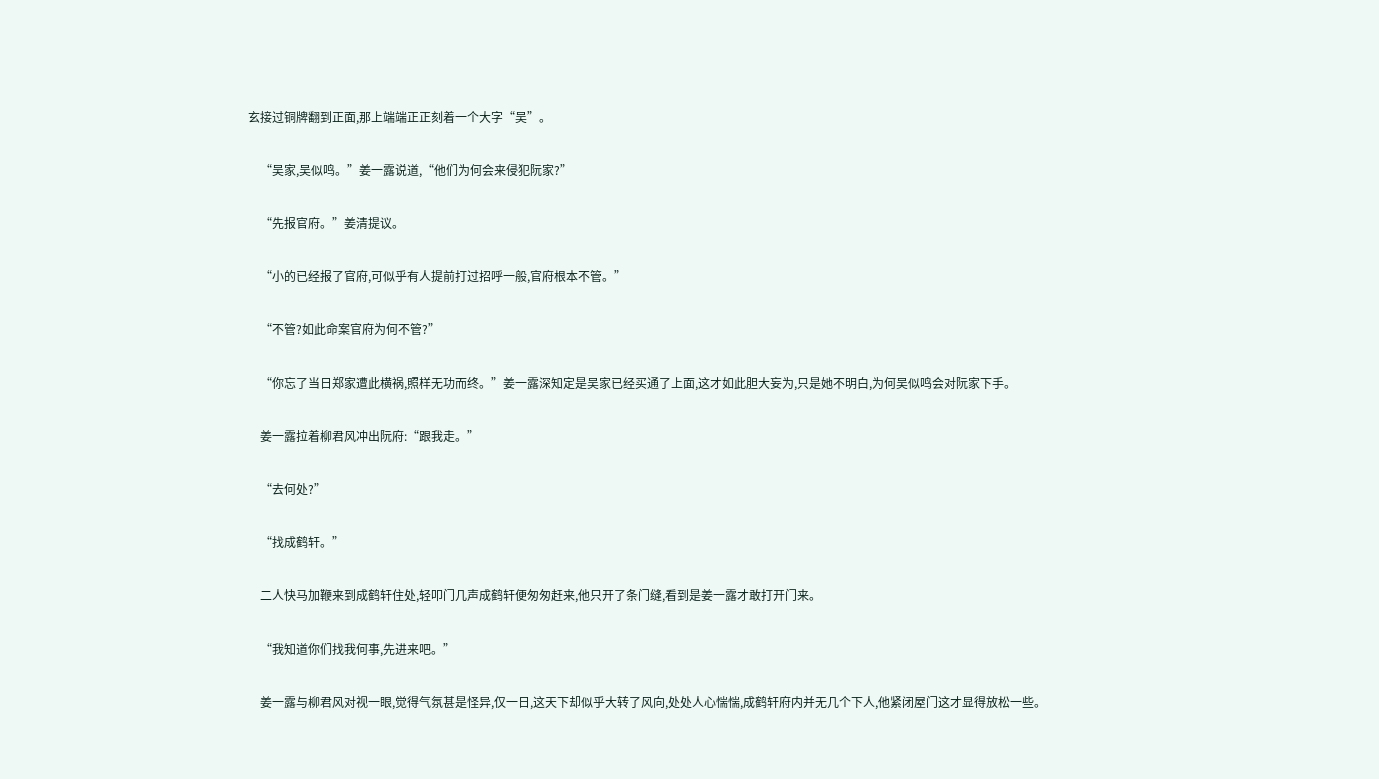玄接过铜牌翻到正面,那上端端正正刻着一个大字“吴”。

    “吴家,吴似鸣。”姜一露说道,“他们为何会来侵犯阮家?”

    “先报官府。”姜清提议。

    “小的已经报了官府,可似乎有人提前打过招呼一般,官府根本不管。”

    “不管?如此命案官府为何不管?”

    “你忘了当日郑家遭此横祸,照样无功而终。”姜一露深知定是吴家已经买通了上面,这才如此胆大妄为,只是她不明白,为何吴似鸣会对阮家下手。

    姜一露拉着柳君风冲出阮府:“跟我走。”

    “去何处?”

    “找成鹤轩。”

    二人快马加鞭来到成鹤轩住处,轻叩门几声成鹤轩便匆匆赶来,他只开了条门缝,看到是姜一露才敢打开门来。

    “我知道你们找我何事,先进来吧。”

    姜一露与柳君风对视一眼,觉得气氛甚是怪异,仅一日,这天下却似乎大转了风向,处处人心惴惴,成鹤轩府内并无几个下人,他紧闭屋门这才显得放松一些。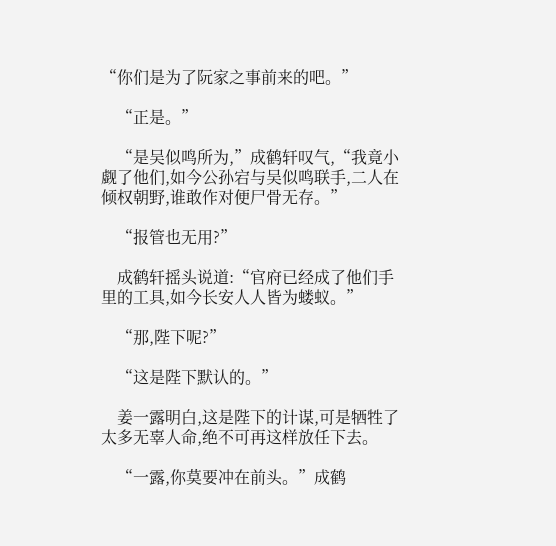“你们是为了阮家之事前来的吧。”

    “正是。”

    “是吴似鸣所为,”成鹤轩叹气,“我竟小觑了他们,如今公孙宕与吴似鸣联手,二人在倾权朝野,谁敢作对便尸骨无存。”

    “报管也无用?”

    成鹤轩摇头说道:“官府已经成了他们手里的工具,如今长安人人皆为蝼蚁。”

    “那,陛下呢?”

    “这是陛下默认的。”

    姜一露明白,这是陛下的计谋,可是牺牲了太多无辜人命,绝不可再这样放任下去。

    “一露,你莫要冲在前头。”成鹤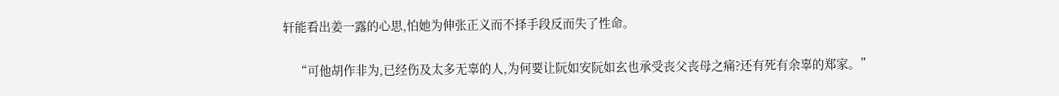轩能看出姜一露的心思,怕她为伸张正义而不择手段反而失了性命。

    “可他胡作非为,已经伤及太多无辜的人,为何要让阮如安阮如玄也承受丧父丧母之痛?还有死有余辜的郑家。”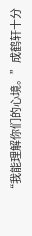“我能理解你们的心境。”成鹤轩十分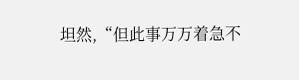坦然,“但此事万万着急不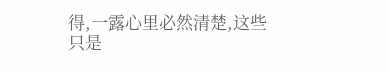得,一露心里必然清楚,这些只是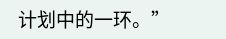计划中的一环。”